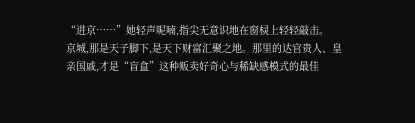“进京……”她轻声呢喃,指尖无意识地在窗棂上轻轻敲击。
京城,那是天子脚下,是天下财富汇聚之地。那里的达官贵人、皇亲国戚,才是“盲盒”这种贩卖好奇心与稀缺感模式的最佳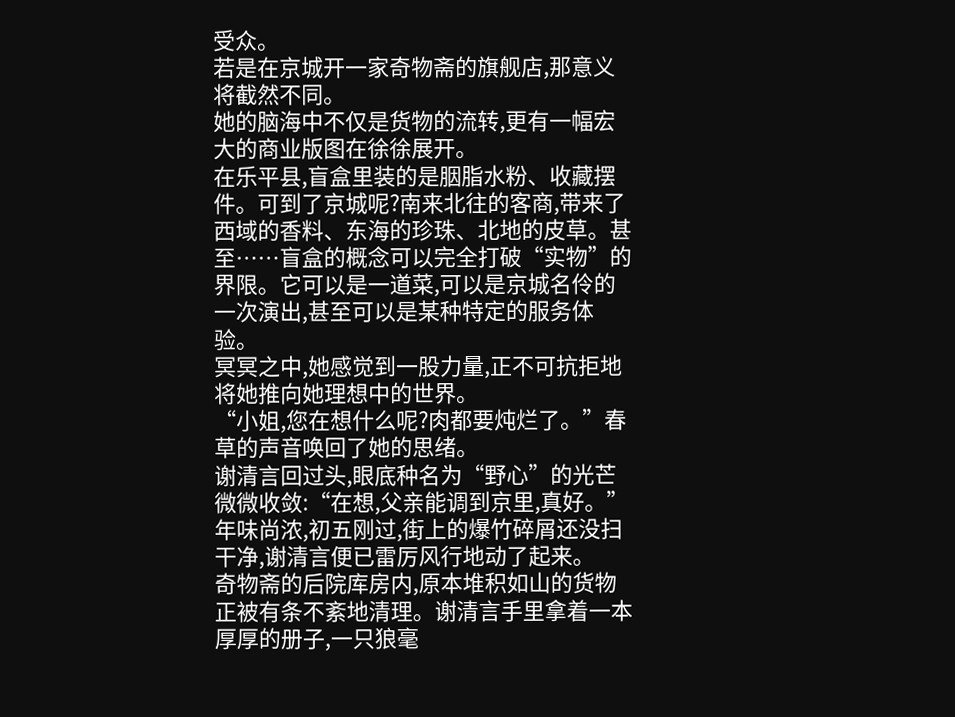受众。
若是在京城开一家奇物斋的旗舰店,那意义将截然不同。
她的脑海中不仅是货物的流转,更有一幅宏大的商业版图在徐徐展开。
在乐平县,盲盒里装的是胭脂水粉、收藏摆件。可到了京城呢?南来北往的客商,带来了西域的香料、东海的珍珠、北地的皮草。甚至……盲盒的概念可以完全打破“实物”的界限。它可以是一道菜,可以是京城名伶的一次演出,甚至可以是某种特定的服务体验。
冥冥之中,她感觉到一股力量,正不可抗拒地将她推向她理想中的世界。
“小姐,您在想什么呢?肉都要炖烂了。”春草的声音唤回了她的思绪。
谢清言回过头,眼底种名为“野心”的光芒微微收敛:“在想,父亲能调到京里,真好。”
年味尚浓,初五刚过,街上的爆竹碎屑还没扫干净,谢清言便已雷厉风行地动了起来。
奇物斋的后院库房内,原本堆积如山的货物正被有条不紊地清理。谢清言手里拿着一本厚厚的册子,一只狼毫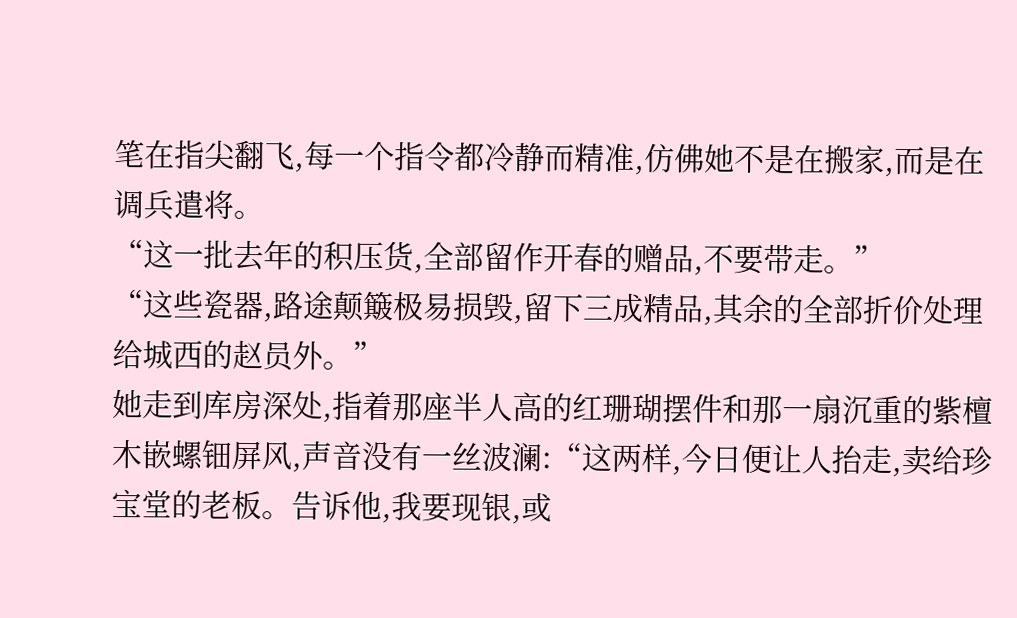笔在指尖翻飞,每一个指令都冷静而精准,仿佛她不是在搬家,而是在调兵遣将。
“这一批去年的积压货,全部留作开春的赠品,不要带走。”
“这些瓷器,路途颠簸极易损毁,留下三成精品,其余的全部折价处理给城西的赵员外。”
她走到库房深处,指着那座半人高的红珊瑚摆件和那一扇沉重的紫檀木嵌螺钿屏风,声音没有一丝波澜:“这两样,今日便让人抬走,卖给珍宝堂的老板。告诉他,我要现银,或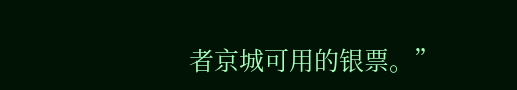者京城可用的银票。”